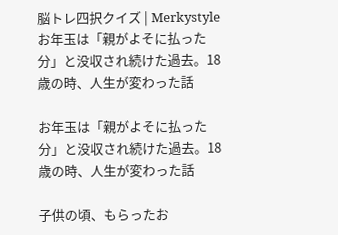脳トレ四択クイズ | Merkystyle
お年玉は「親がよそに払った分」と没収され続けた過去。18歳の時、人生が変わった話

お年玉は「親がよそに払った分」と没収され続けた過去。18歳の時、人生が変わった話

子供の頃、もらったお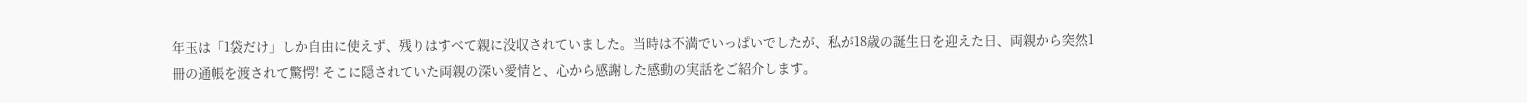年玉は「1袋だけ」しか自由に使えず、残りはすべて親に没収されていました。当時は不満でいっぱいでしたが、私が18歳の誕生日を迎えた日、両親から突然1冊の通帳を渡されて驚愕! そこに隠されていた両親の深い愛情と、心から感謝した感動の実話をご紹介します。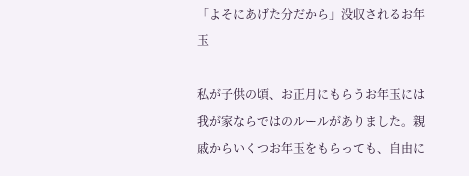「よそにあげた分だから」没収されるお年玉

私が子供の頃、お正月にもらうお年玉には我が家ならではのルールがありました。親戚からいくつお年玉をもらっても、自由に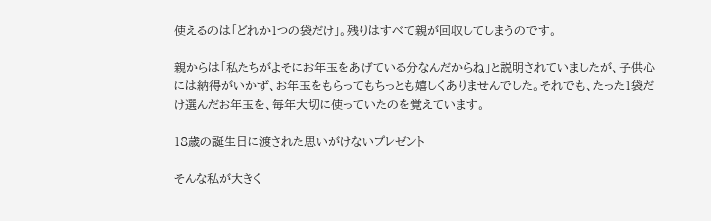使えるのは「どれか1つの袋だけ」。残りはすべて親が回収してしまうのです。

親からは「私たちがよそにお年玉をあげている分なんだからね」と説明されていましたが、子供心には納得がいかず、お年玉をもらってもちっとも嬉しくありませんでした。それでも、たった1袋だけ選んだお年玉を、毎年大切に使っていたのを覚えています。

18歳の誕生日に渡された思いがけないプレゼント

そんな私が大きく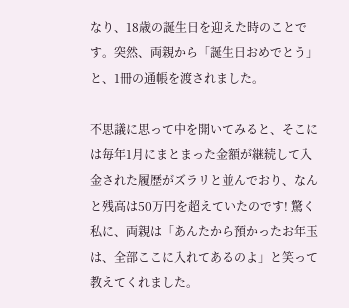なり、18歳の誕生日を迎えた時のことです。突然、両親から「誕生日おめでとう」と、1冊の通帳を渡されました。

不思議に思って中を開いてみると、そこには毎年1月にまとまった金額が継続して入金された履歴がズラリと並んでおり、なんと残高は50万円を超えていたのです! 驚く私に、両親は「あんたから預かったお年玉は、全部ここに入れてあるのよ」と笑って教えてくれました。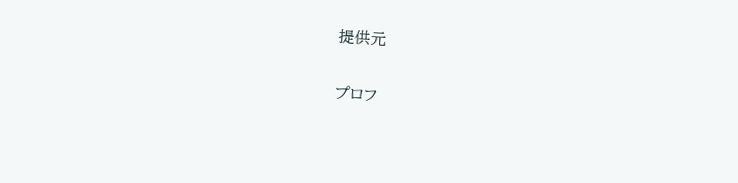提供元

プロフ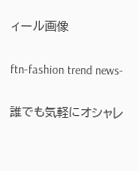ィール画像

ftn-fashion trend news-

誰でも気軽にオシャレ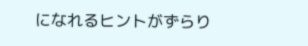になれるヒントがずらり